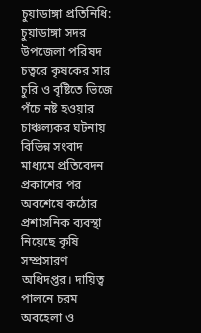চুয়াডাঙ্গা প্রতিনিধি:
চুয়াডাঙ্গা সদর উপজেলা পরিষদ চত্বরে কৃষকের সার চুরি ও বৃষ্টিতে ভিজে পঁচে নষ্ট হওয়ার চাঞ্চল্যকর ঘটনায় বিভিন্ন সংবাদ মাধ্যমে প্রতিবেদন প্রকাশের পর অবশেষে কঠোর প্রশাসনিক ব্যবস্থা নিয়েছে কৃষি সম্প্রসারণ অধিদপ্তর। দায়িত্ব পালনে চরম অবহেলা ও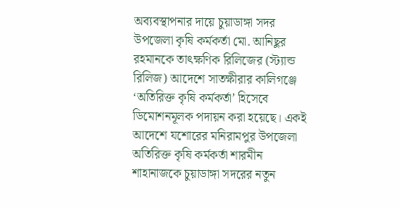অব্যবস্থাপনার দায়ে চুয়াডাঙ্গা সদর উপজেলা কৃষি কর্মকর্তা মো. আনিছুর রহমানকে তাৎক্ষণিক রিলিজের (স্ট্যান্ড রিলিজ) আদেশে সাতক্ষীরার কালিগঞ্জে ‘অতিরিক্ত কৃষি কর্মকর্তা’ হিসেবে ডিমোশনমূলক পদায়ন করা হয়েছে। একই আদেশে যশোরের মনিরামপুর উপজেলা অতিরিক্ত কৃষি কর্মকর্তা শারমীন শাহানাজকে চুয়াডাঙ্গা সদরের নতুন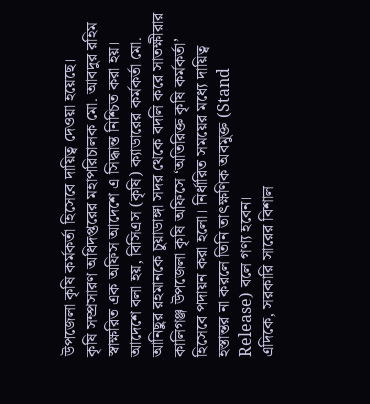উপজেলা কৃষি কর্মকর্তা হিসেবে দায়িত্ব দেওয়া হয়েছে।
কৃষি সম্প্রসারণ অধিদপ্তরের মহাপরিচালক মো. আবদুর রহিম স্বাক্ষরিত এক অফিস আদেশে এ সিদ্ধান্ত নিশ্চিত করা হয়। আদেশে বলা হয়, বিসিএস (কৃষি) ক্যাডারের কর্মকর্তা মো. আনিছুর রহমানকে চুয়াডাঙ্গা সদর থেকে বদলি করে সাতক্ষীরার কালিগঞ্জ উপজেলা কৃষি অফিসে ‘অতিরিক্ত কৃষি কর্মকর্তা’ হিসেবে পদায়ন করা হলো। নির্ধারিত সময়ের মধ্যে দায়িত্ব হস্তান্তর না করলে তিনি তাৎক্ষণিক অবমুক্ত (Stand Release) বলে গণ্য হবেন।
এদিকে, সরকারি সারের বিশাল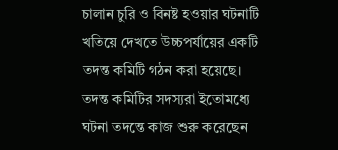চালান চুরি ও বিনষ্ট হওয়ার ঘটনাটি খতিয়ে দেখতে উচ্চপর্যায়ের একটি তদন্ত কমিটি গঠন করা হয়েছে। তদন্ত কমিটির সদস্যরা ইতোমধ্যে ঘটনা তদন্তে কাজ শুরু করেছেন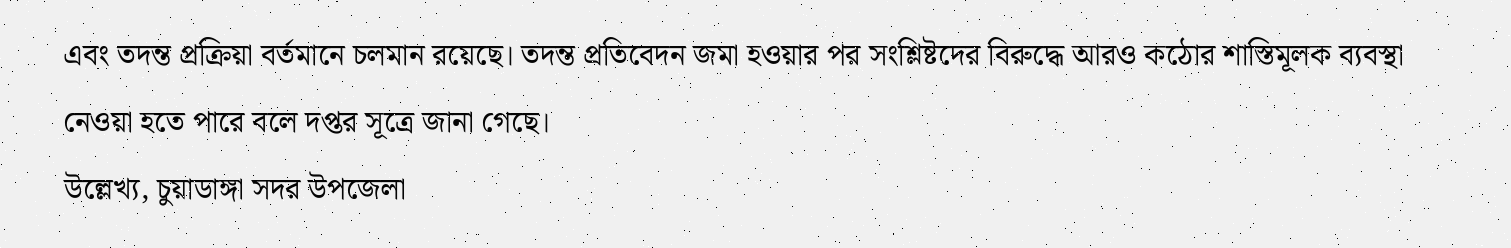এবং তদন্ত প্রক্রিয়া বর্তমানে চলমান রয়েছে। তদন্ত প্রতিবেদন জমা হওয়ার পর সংশ্লিষ্টদের বিরুদ্ধে আরও কঠোর শাস্তিমূলক ব্যবস্থা নেওয়া হতে পারে বলে দপ্তর সূত্রে জানা গেছে।
উল্লেখ্য, চুয়াডাঙ্গা সদর উপজেলা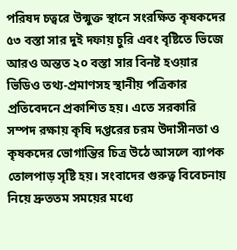পরিষদ চত্বরে উন্মুক্ত স্থানে সংরক্ষিত কৃষকদের ৫৩ বস্তা সার দুই দফায় চুরি এবং বৃষ্টিতে ভিজে আরও অন্তত ২০ বস্তা সার বিনষ্ট হওয়ার ভিডিও তথ্য-প্রমাণসহ স্থানীয় পত্রিকার প্রতিবেদনে প্রকাশিত হয়। এতে সরকারি সম্পদ রক্ষায় কৃষি দপ্তরের চরম উদাসীনতা ও কৃষকদের ভোগান্তির চিত্র উঠে আসলে ব্যাপক তোলপাড় সৃষ্টি হয়। সংবাদের গুরুত্ব বিবেচনায় নিয়ে দ্রুততম সময়ের মধ্যে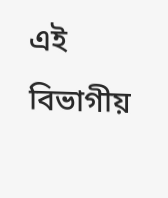এই বিভাগীয়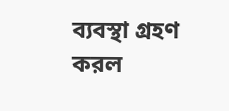ব্যবস্থা গ্রহণ করল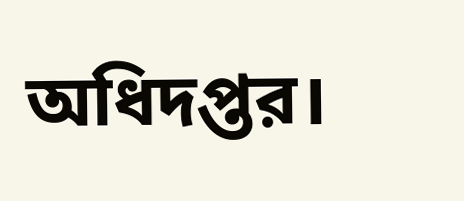অধিদপ্তর।